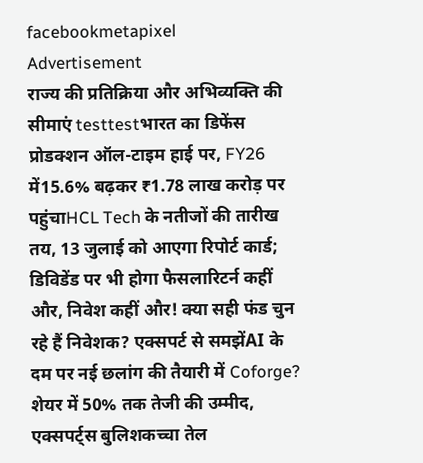facebookmetapixel
Advertisement
राज्य की प्रतिक्रिया और अभिव्यक्ति की सीमाएं testtestभारत का डिफेंस प्रोडक्शन ऑल-टाइम हाई पर, FY26 में15.6% बढ़कर ₹1.78 लाख करोड़ पर पहुंचाHCL Tech के नतीजों की तारीख तय, 13 जुलाई को आएगा रिपोर्ट कार्ड; डिविडेंड पर भी होगा फैसलारिटर्न कहीं और, निवेश कहीं और! क्या सही फंड चुन रहे हैं निवेशक? एक्सपर्ट से समझेंAI के दम पर नई छलांग की तैयारी में Coforge? शेयर में 50% तक तेजी की उम्मीद, एक्सपर्ट्स बुलिशकच्चा तेल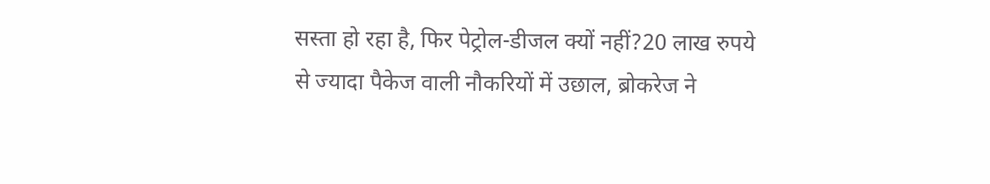सस्ता हो रहा है, फिर पेट्रोल-डीजल क्यों नहीं?20 लाख रुपये से ज्यादा पैकेज वाली नौकरियों में उछाल, ब्रोकरेज ने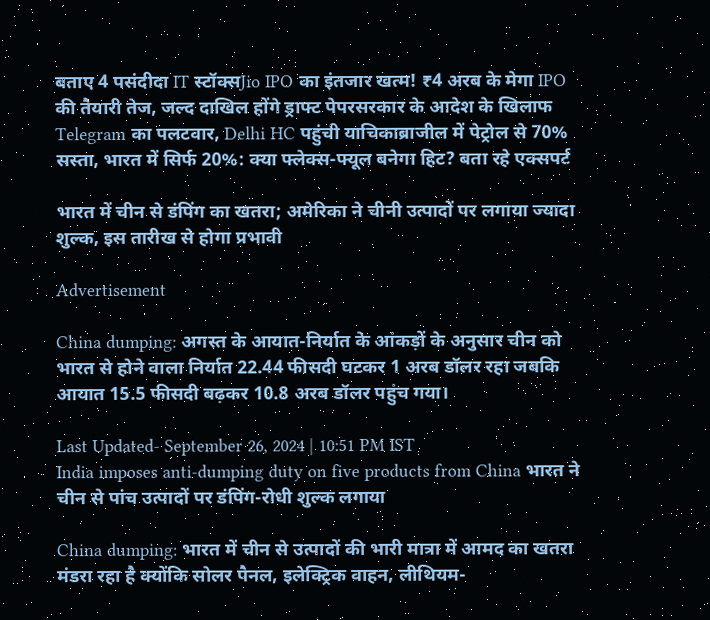बताए 4 पसंदीदा IT स्टॉक्सJio IPO का इंतजार खत्म! ₹4 अरब के मेगा IPO की तैयारी तेज, जल्द दाखिल होंगे ड्राफ्ट पेपरसरकार के आदेश के खिलाफ Telegram का पलटवार, Delhi HC पहुंची याचिकाब्राजील में पेट्रोल से 70% सस्ता, भारत में सिर्फ 20%: क्या फ्लेक्स-फ्यूल बनेगा हिट? बता रहे एक्सपर्ट

भारत में चीन से डंपिंग का खतरा; अमेरिका ने चीनी उत्पादों पर लगाया ज्यादा शुल्क, इस तारीख से होगा प्रभावी

Advertisement

China dumping: अगस्त के आयात-निर्यात के आंकड़ों के अनुसार चीन को भारत से होने वाला निर्यात 22.44 फीसदी घटकर 1 अरब डॉलर रहा जबकि आयात 15.5 फीसदी बढ़कर 10.8 अरब डॉलर पहुंच गया।

Last Updated- September 26, 2024 | 10:51 PM IST
India imposes anti-dumping duty on five products from China भारत ने चीन से पांच उत्पादों पर डंपिंग-रोधी शुल्क लगाया

China dumping: भारत में चीन से उत्पादों की भारी मात्रा में आमद का खतरा मंडरा रहा है क्योंकि सोलर पैनल, इलेक्ट्रिक वाहन, लीथियम-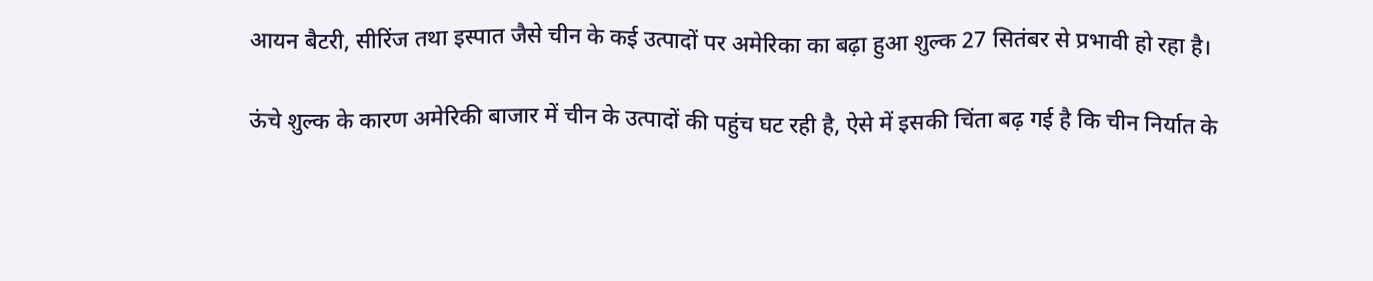आयन बैटरी, सीरिंज तथा इस्पात जैसे चीन के कई उत्पादों पर अमेरिका का बढ़ा हुआ शुल्क 27 सितंबर से प्रभावी हो रहा है।

ऊंचे शुल्क के कारण अमेरिकी बाजार में चीन के उत्पादों की पहुंच घट रही है, ऐसे में इसकी चिंता बढ़ गई है कि चीन निर्यात के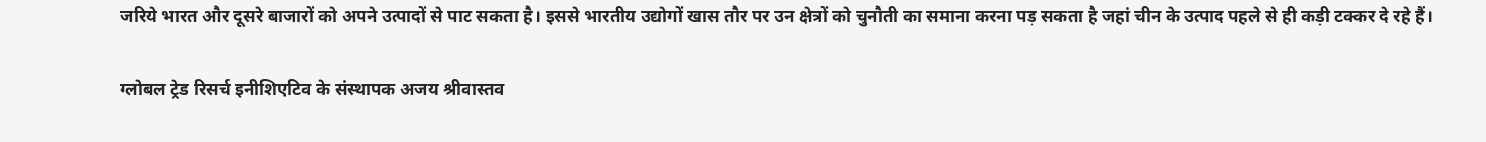जरिये भारत और दूसरे बाजारों को अपने उत्पादों से पाट सकता है। इससे भारतीय उद्योगों खास तौर पर उन क्षेत्रों को चुनौती का समाना करना पड़ सकता है जहां चीन के उत्पाद पहले से ही कड़ी टक्कर दे रहे हैं।

ग्लोबल ट्रेड रिसर्च इनीशिएटिव के संस्थापक अजय श्रीवास्तव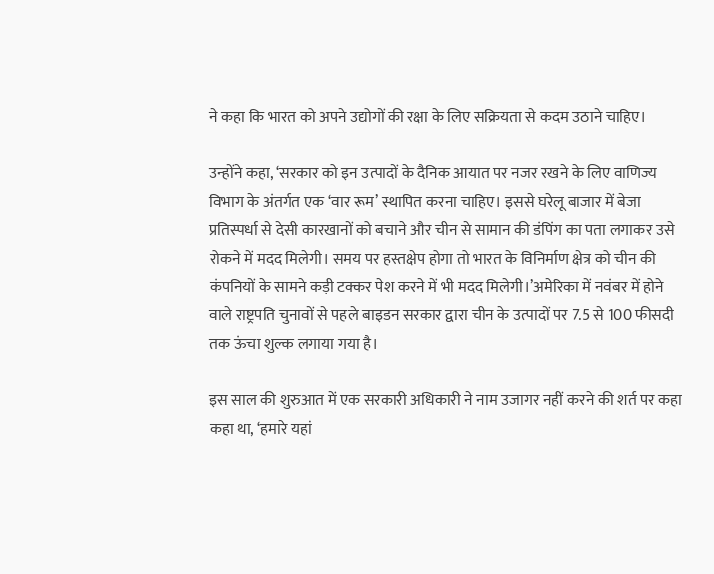ने कहा कि भारत को अपने उद्योगों की रक्षा के लिए सक्रियता से कदम उठाने चाहिए।

उन्होंने कहा, ‘सरकार को इन उत्पादों के दैनिक आयात पर नजर रखने के लिए वाणिज्य विभाग के अंतर्गत एक ‘वार रूम’ स्थापित करना चाहिए। इससे घरेलू बाजार में बेजा प्रतिस्पर्धा से देसी कारखानों को बचाने और चीन से सामान की डंपिंग का पता लगाकर उसे रोकने में मदद मिलेगी। समय पर हस्तक्षेप होगा तो भारत के विनिर्माण क्षेत्र को चीन की कंपनियों के सामने कड़ी टक्कर पेश करने में भी मदद मिलेगी।’अमेरिका में नवंबर में होने वाले राष्ट्रपति चुनावों से पहले बाइडन सरकार द्वारा चीन के उत्पादों पर 7.5 से 100 फीसदी तक ऊंचा शुल्क लगाया गया है।

इस साल की शुरुआत में एक सरकारी अधिकारी ने नाम उजागर नहीं करने की शर्त पर कहा कहा था, ‘हमारे यहां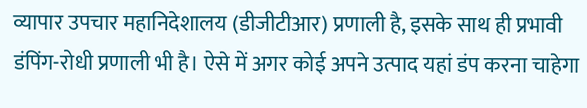व्यापार उपचार महानिदेशालय (डीजीटीआर) प्रणाली है, इसके साथ ही प्रभावी डंपिंग-रोधी प्रणाली भी है। ऐसे में अगर कोई अपने उत्पाद यहां डंप करना चाहेगा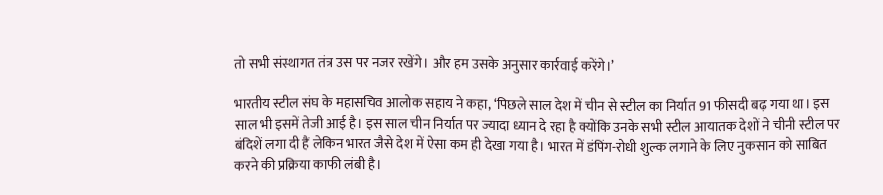तो सभी संस्थागत तंत्र उस पर नजर रखेंगे। और हम उसके अनुसार कार्रवाई करेंगे।’

भारतीय स्टील संघ के महासचिव आलोक सहाय ने कहा, ‘पिछले साल देश में चीन से स्टील का निर्यात 91 फीसदी बढ़ गया था। इस साल भी इसमें तेजी आई है। इस साल चीन निर्यात पर ज्यादा ध्यान दे रहा है क्योंकि उनके सभी स्टील आयातक देशों ने चीनी स्टील पर बंदिशें लगा दी हैं लेकिन भारत जैसे देश में ऐसा कम ही देखा गया है। भारत में डंपिंग-रोधी शुल्क लगाने के लिए नुकसान को साबित करने की प्रक्रिया काफी लंबी है।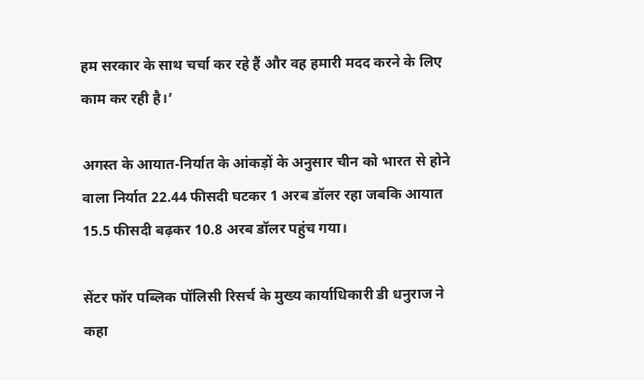हम सरकार के साथ चर्चा कर रहे हैं और वह हमारी मदद करने के लिए काम कर रही है।’

अगस्त के आयात-निर्यात के आंकड़ों के अनुसार चीन को भारत से होने वाला निर्यात 22.44 फीसदी घटकर 1 अरब डॉलर रहा जबकि आयात 15.5 फीसदी बढ़कर 10.8 अरब डॉलर पहुंच गया।

सेंटर फॉर पब्लिक पॉलिसी रिसर्च के मुख्य कार्याधिकारी डी धनुराज ने कहा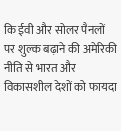कि ईवी और सोलर पैनलों पर शुल्क बढ़ाने की अमेरिकी नीति से भारत और विकासशील देशों को फायदा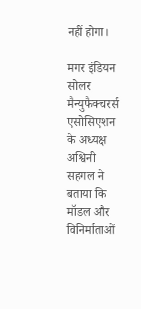नहीं होगा।

मगर इंडियन सोलर मैन्युफैक्चरर्स एसोसिएशन के अध्यक्ष अश्विनी सहगल ने बताया कि मॉडल और विनिर्माताओं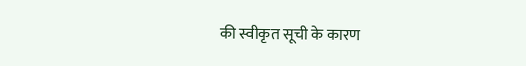की स्वीकृत सूची के कारण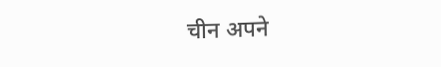चीन अपने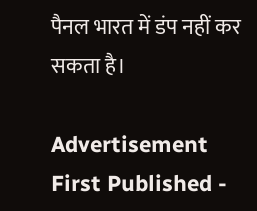पैनल भारत में डंप नहीं कर सकता है।

Advertisement
First Published -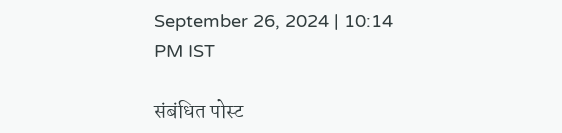September 26, 2024 | 10:14 PM IST

संबंधित पोस्ट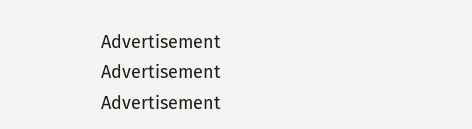Advertisement
Advertisement
Advertisement